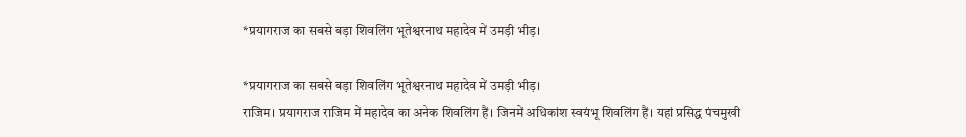*प्रयागराज का सबसे बड़ा शिवलिंग भूतेश्वरनाथ महादेव में उमड़ी भीड़।

*प्रयागराज का सबसे बड़ा शिवलिंग भूतेश्वरनाथ महादेव में उमड़ी भीड़।
राजिम। प्रयागराज राजिम में महादेव का अनेक शिवलिंग हैं। जिनमें अधिकांश स्वयंभू शिवलिंग हैं। यहां प्रसिद्ध पंचमुखी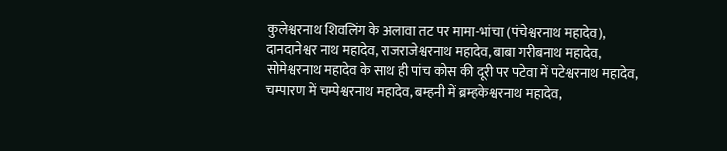कुलेश्वरनाथ शिवलिंग के अलावा तट पर मामा-भांचा (पंचेश्वरनाथ महादेव), दानदानेश्वर नाथ महादेव, राजराजेश्वरनाथ महादेव, बाबा गरीबनाथ महादेव, सोमेश्वरनाथ महादेव के साथ ही पांच कोस की दूरी पर पटेवा में पटेश्वरनाथ महादेव, चम्पारण में चम्पेश्वरनाथ महादेव, बम्हनी में ब्रम्हकेश्वरनाथ महादेव,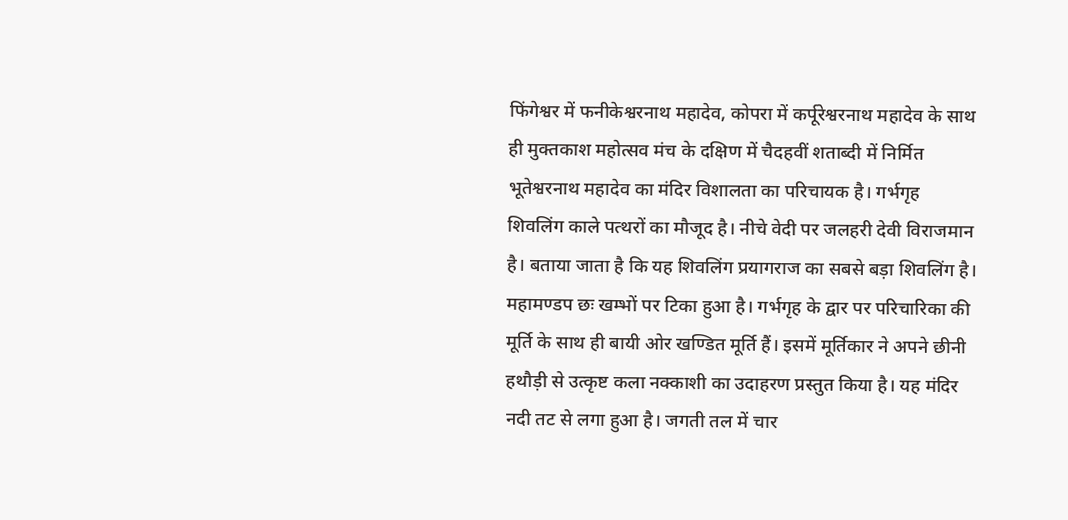फिंगेश्वर में फनीकेश्वरनाथ महादेव, कोपरा में कर्पूरेश्वरनाथ महादेव के साथ ही मुक्तकाश महोत्सव मंच के दक्षिण में चैदहवीं शताब्दी में निर्मित भूतेश्वरनाथ महादेव का मंदिर विशालता का परिचायक है। गर्भगृह शिवलिंग काले पत्थरों का मौजूद है। नीचे वेदी पर जलहरी देवी विराजमान है। बताया जाता है कि यह शिवलिंग प्रयागराज का सबसे बड़ा शिवलिंग है। महामण्डप छः खम्भों पर टिका हुआ है। गर्भगृह के द्वार पर परिचारिका की मूर्ति के साथ ही बायी ओर खण्डित मूर्ति हैं। इसमें मूर्तिकार ने अपने छीनी हथौड़ी से उत्कृष्ट कला नक्काशी का उदाहरण प्रस्तुत किया है। यह मंदिर नदी तट से लगा हुआ है। जगती तल में चार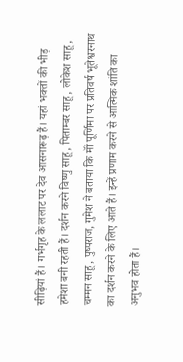सीढ़ियां हैं। गर्भगृह के ललाट पर देव आसनारूढ़ हैं। यहां भक्तों की भीड़ हमेशा बनी रहती हैं। दर्शन करने विष्णु साहू, पिताम्बर साहू, लोकेश साहू, चम्मन साहू, पुष्पराज, गुमेश ने बताया कि मॉं पूर्णिमा पर प्रतिवर्ष भूतेश्वरनाथ का दर्शन करने के लिए आते हैं। इन्हें प्रणाम करने से आत्मिक शांति का अनुभव होता हैं।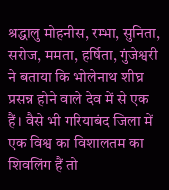श्रद्धालु मोहनीस, रम्भा, सुनिता, सरोज, ममता, हर्षिता, गुंजेश्वरी ने बताया कि भोलेनाथ शीघ्र प्रसन्न होने वाले देव में से एक हैं। वैसे भी गरियाबंद जिला में एक विश्व का विशालतम का शिवलिंग हैं तो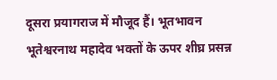दूसरा प्रयागराज में मौजूद हैं। भूतभावन भूतेश्वरनाथ महादेव भक्तों के ऊपर शीघ्र प्रसन्न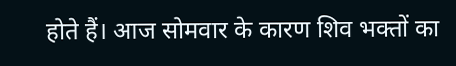होते हैं। आज सोमवार के कारण शिव भक्तों का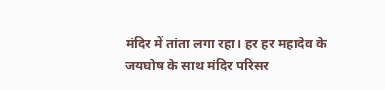मंदिर में तांता लगा रहा। हर हर महादेव के जयघोष के साथ मंदिर परिसर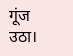गूंज उठा।